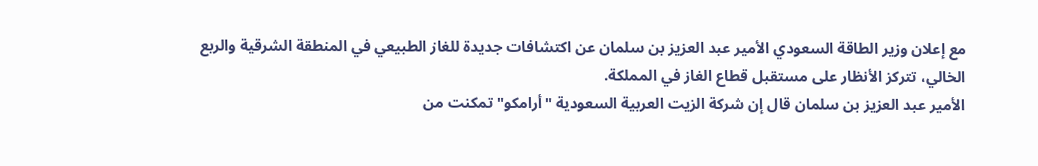مع إعلان وزير الطاقة السعودي الأمير عبد العزيز بن سلمان عن اكتشافات جديدة للغاز الطبيعي في المنطقة الشرقية والربع الخالي، تتركز الأنظار على مستقبل قطاع الغاز في المملكة.
الأمير عبد العزيز بن سلمان قال إن شركة الزيت العربية السعودية "أرامكو" تمكنت من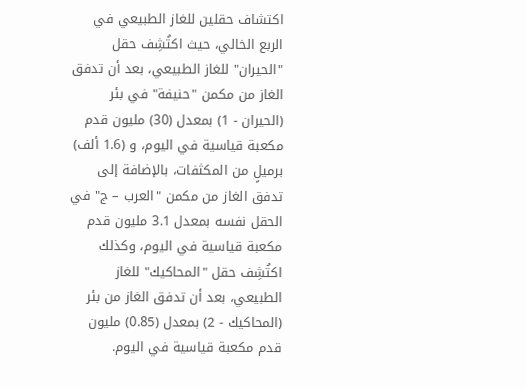اكتشاف حقلين للغاز الطبيعي في الربع الخالي، حيث اكتُشِف حقل "الحيران" للغاز الطبيعي، بعد أن تدفق الغاز من مكمن "حنيفة" في بئر (الحيران - 1) بمعدل (30) مليون قدم مكعبة قياسية في اليوم، و (1.6 ألف) برميلٍ من المكثفات، بالإضافة إلى تدفق الغاز من مكمن "العرب – ج" في الحقل نفسه بمعدل 3.1 مليون قدم مكعبة قياسية في اليوم، وكذلك اكتُشِف حقل "المحاكيك" للغاز الطبيعي، بعد أن تدفق الغاز من بئر (المحاكيك - 2) بمعدل (0.85) مليون قدم مكعبة قياسية في اليوم.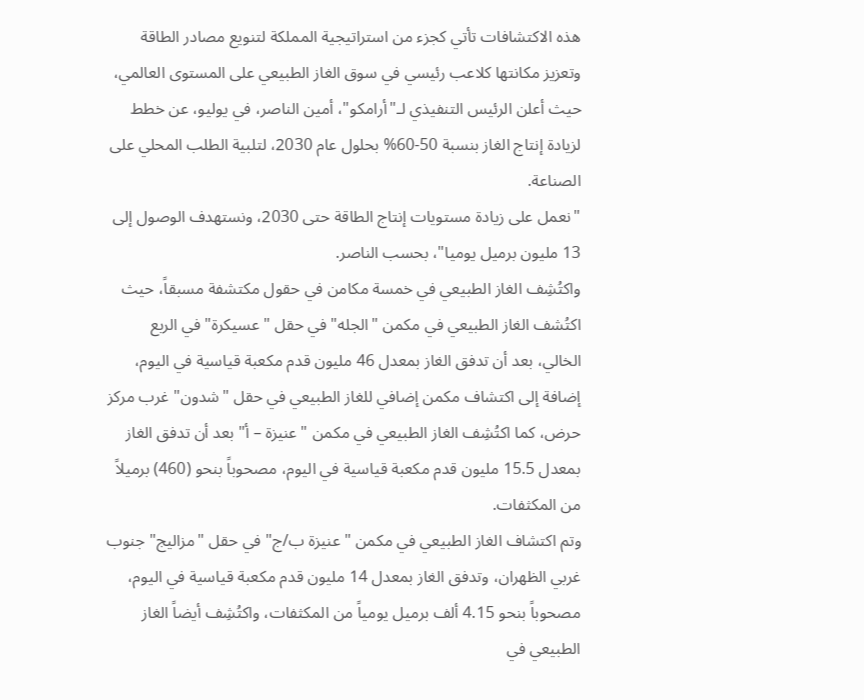هذه الاكتشافات تأتي كجزء من استراتيجية المملكة لتنويع مصادر الطاقة وتعزيز مكانتها كلاعب رئيسي في سوق الغاز الطبيعي على المستوى العالمي، حيث أعلن الرئيس التنفيذي لـ"أرامكو"، أمين الناصر، في يوليو، عن خطط لزيادة إنتاج الغاز بنسبة 50-60% بحلول عام 2030، لتلبية الطلب المحلي على الصناعة.
"نعمل على زيادة مستويات إنتاج الطاقة حتى 2030، ونستهدف الوصول إلى 13 مليون برميل يوميا"، بحسب الناصر.
واكتُشِف الغاز الطبيعي في خمسة مكامن في حقول مكتشفة مسبقاً، حيث اكتُشف الغاز الطبيعي في مكمن "الجله" في حقل "عسيكرة" في الربع الخالي، بعد أن تدفق الغاز بمعدل 46 مليون قدم مكعبة قياسية في اليوم، إضافة إلى اكتشاف مكمن إضافي للغاز الطبيعي في حقل "شدون" غرب مركز حرض، كما اكتُشِف الغاز الطبيعي في مكمن "عنيزة – أ" بعد أن تدفق الغاز بمعدل 15.5 مليون قدم مكعبة قياسية في اليوم، مصحوباً بنحو (460) برميلاً من المكثفات.
وتم اكتشاف الغاز الطبيعي في مكمن "عنيزة ب/ج" في حقل "مزاليج" جنوب غربي الظهران، وتدفق الغاز بمعدل 14 مليون قدم مكعبة قياسية في اليوم، مصحوباً بنحو 4.15 ألف برميل يومياً من المكثفات، واكتُشِف أيضاً الغاز الطبيعي في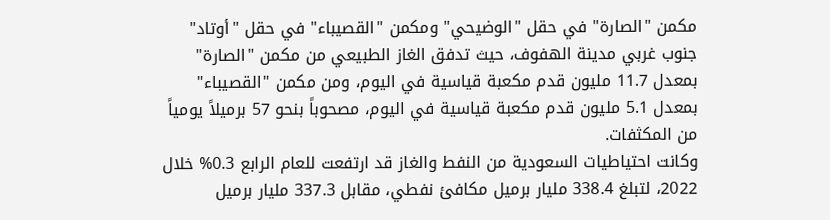مكمن "الصارة" في حقل "الوضيحي" ومكمن "القصيباء" في حقل "أوتاد" جنوب غربي مدينة الهفوف، حيث تدفق الغاز الطبيعي من مكمن "الصارة" بمعدل 11.7 مليون قدم مكعبة قياسية في اليوم، ومن مكمن "القصيباء" بمعدل 5.1 مليون قدم مكعبة قياسية في اليوم، مصحوباً بنحو 57 برميلاً يومياً من المكثفات.
وكانت احتياطيات السعودية من النفط والغاز قد ارتفعت للعام الرابع 0.3% خلال 2022، لتبلغ 338.4 مليار برميل مكافئ نفطي، مقابل 337.3 مليار برميل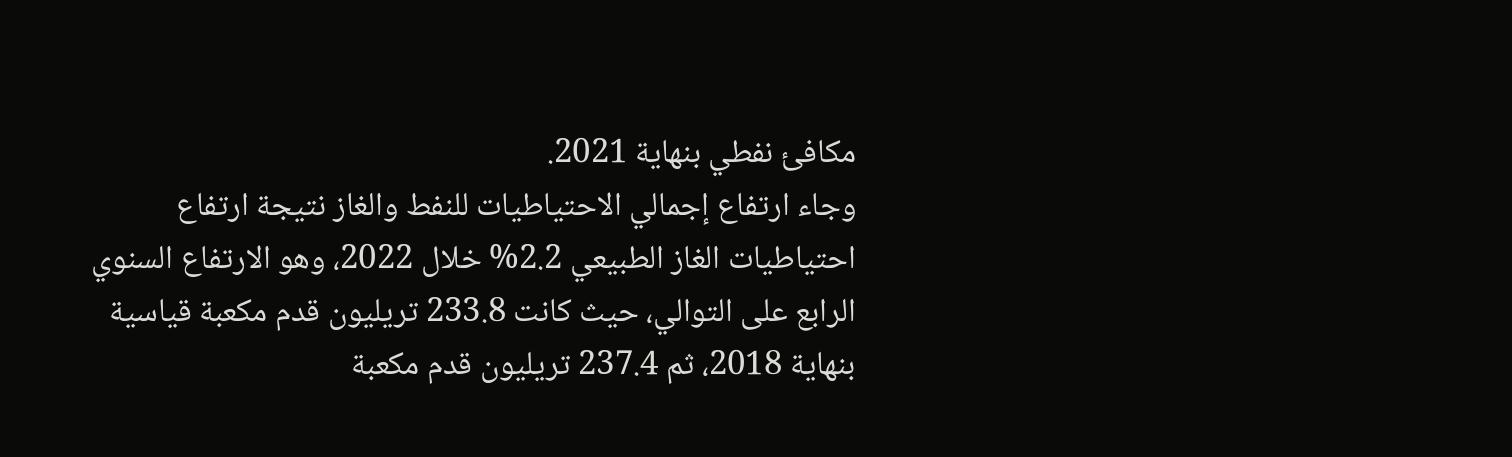مكافئ نفطي بنهاية 2021.
وجاء ارتفاع إجمالي الاحتياطيات للنفط والغاز نتيجة ارتفاع احتياطيات الغاز الطبيعي 2.2% خلال 2022، وهو الارتفاع السنوي الرابع على التوالي، حيث كانت 233.8 تريليون قدم مكعبة قياسية بنهاية 2018، ثم 237.4 تريليون قدم مكعبة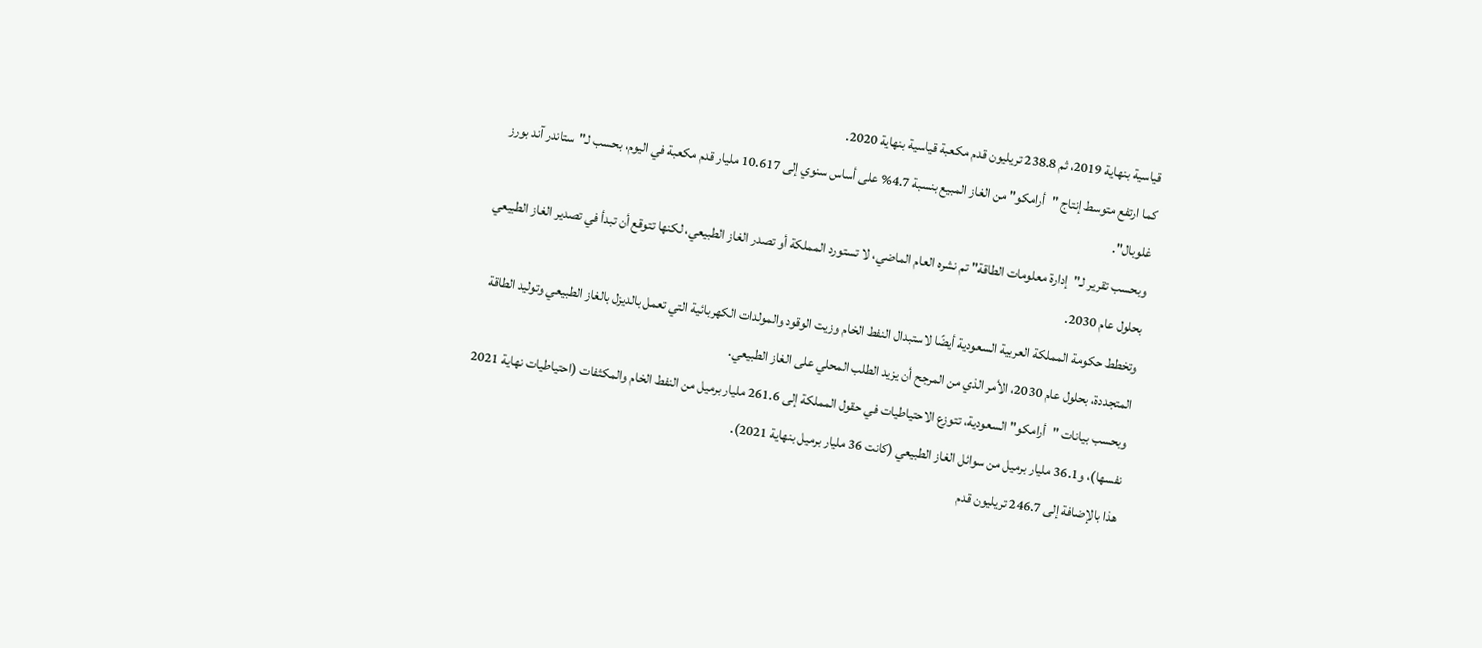قياسية بنهاية 2019، ثم 238.8 تريليون قدم مكعبة قياسية بنهاية 2020.
كما ارتفع متوسط إنتاج "أرامكو" من الغاز المبيع بنسبة 4.7% على أساس سنوي إلى 10.617 مليار قدم مكعبة في اليوم، بحسب لـ"ستاندر آند بورز غلوبال".
وبحسب تقرير لـ"إدارة معلومات الطاقة" تم نشره العام الماضي، لا تستورد المملكة أو تصدر الغاز الطبيعي، لكنها تتوقع أن تبدأ في تصدير الغاز الطبيعي بحلول عام 2030.
وتخطط حكومة المملكة العربية السعودية أيضًا لاستبدال النفط الخام وزيت الوقود والمولدات الكهربائية التي تعمل بالديزل بالغاز الطبيعي وتوليد الطاقة المتجددة، بحلول عام 2030، الأمر الذي من المرجح أن يزيد الطلب المحلي على الغاز الطبيعي.
وبحسب بيانات "أرامكو" السعودية، تتوزع الاحتياطيات في حقول المملكة إلى 261.6 مليار برميل من النفط الخام والمكثفات (احتياطيات نهاية 2021 نفسها)، و36.1 مليار برميل من سوائل الغاز الطبيعي (كانت 36 مليار برميل بنهاية 2021).
هذا بالإضافة إلى 246.7 تريليون قدم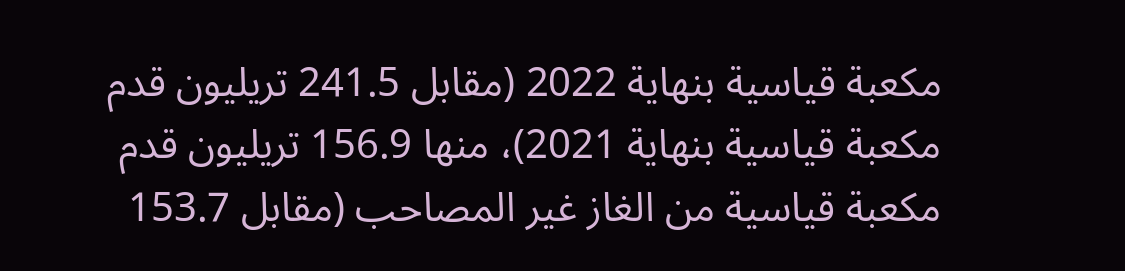مكعبة قياسية بنهاية 2022 (مقابل 241.5 تريليون قدم مكعبة قياسية بنهاية 2021)، منها 156.9 تريليون قدم مكعبة قياسية من الغاز غير المصاحب (مقابل 153.7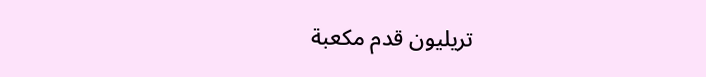تريليون قدم مكعبة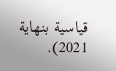قياسية بنهاية 2021).